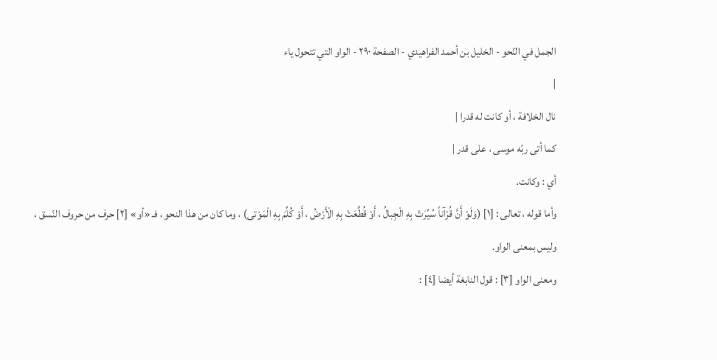الجمل في النّحو - الخليل بن أحمد الفراهيدي - الصفحة ٢٩٠ - الواو التي تتحول ياء
|
نال الخلافة ، أو كانت له قدرا |
كما أتى ربّه موسى ، على قدر |
أي : وكانت.
وأما قوله ، تعالى : [١] (وَلَوْ أَنَّ قُرْآناً سُيِّرَتْ بِهِ الْجِبالُ ، أَوْ قُطِّعَتْ بِهِ الْأَرْضُ ، أَوْ كُلِّمَ بِهِ الْمَوْتى) ، وما كان من هذا النحو ، فـ «أو» [٢] حرف من حروف النّسق ، وليس بمعنى الواو.
ومعنى الواو [٣] : قول النابغة أيضا [٤] :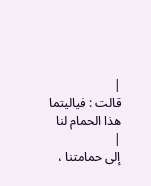|
قالت : فياليتما هذا الحمام لنا |
إلى حمامتنا ،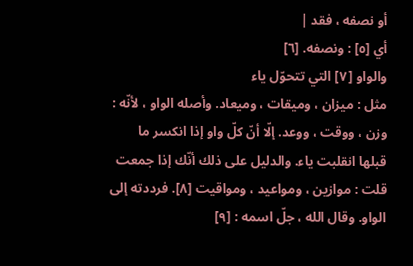أو نصفه ، فقد |
أي [٥] : ونصفه. [٦]
والواو [٧] التي تتحوّل ياء
مثل : ميزان ، وميقات ، وميعاد. وأصله الواو ، لأنّه : وزن ، ووقت ، ووعد. إلّا أنّ كلّ واو إذا انكسر ما قبلها انقلبت ياء. والدليل على ذلك أنّك إذا جمعت قلت : موازين ، ومواعيد ، ومواقيت [٨]. فرددته إلى الواو. وقال الله ، جلّ اسمه : [٩]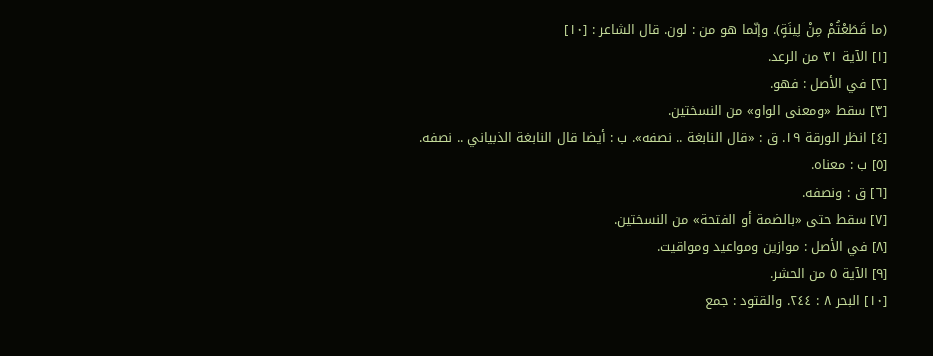(ما قَطَعْتُمْ مِنْ لِينَةٍ). وإنّما هو من : لون. قال الشاعر : [١٠]
[١] الآية ٣١ من الرعد.
[٢] في الأصل : فهو.
[٣] سقط «ومعنى الواو» من النسختين.
[٤] انظر الورقة ١٩. ق : «قال النابغة .. نصفه». ب : أيضا قال النابغة الذبياني .. نصفه.
[٥] ب : معناه.
[٦] ق : ونصفه.
[٧] سقط حتى «بالضمة أو الفتحة» من النسختين.
[٨] في الأصل : موازين ومواعيد ومواقيت.
[٩] الآية ٥ من الحشر.
[١٠] البحر ٨ : ٢٤٤. والقتود : جمع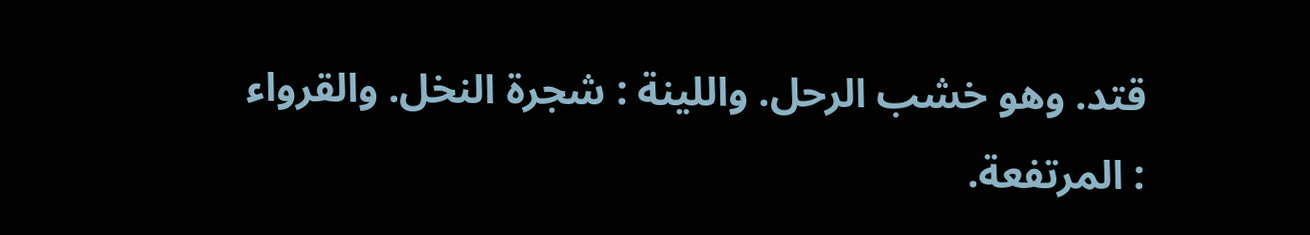قتد. وهو خشب الرحل. واللينة : شجرة النخل. والقرواء : المرتفعة.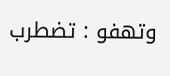وتهفو : تضطرب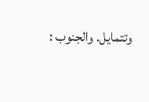وتتمايل. والجنوب :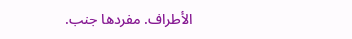الأطراف. مفردها جنب.